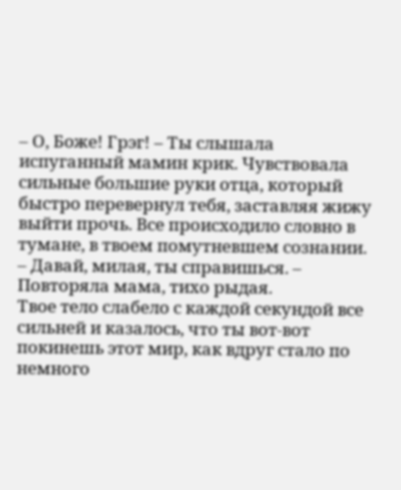– О, Боже! Грэг! – Ты слышала испуганный мамин крик. Чувствовала сильные большие руки отца, который быстро перевернул тебя, заставляя жижу выйти прочь. Все происходило словно в тумане, в твоем помутневшем сознании.
– Давай, милая, ты справишься. – Повторяла мама, тихо рыдая.
Твое тело слабело с каждой секундой все сильней и казалось, что ты вот-вот покинешь этот мир, как вдруг стало по немного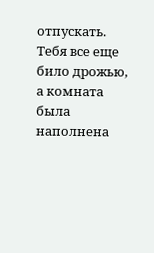отпускать. Тебя все еще било дрожью, а комната была наполнена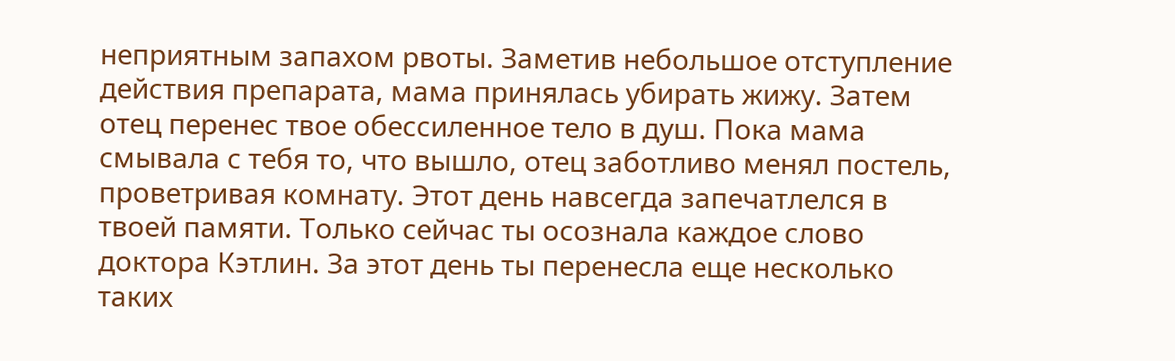неприятным запахом рвоты. Заметив небольшое отступление действия препарата, мама принялась убирать жижу. Затем отец перенес твое обессиленное тело в душ. Пока мама смывала с тебя то, что вышло, отец заботливо менял постель, проветривая комнату. Этот день навсегда запечатлелся в твоей памяти. Только сейчас ты осознала каждое слово доктора Кэтлин. За этот день ты перенесла еще несколько таких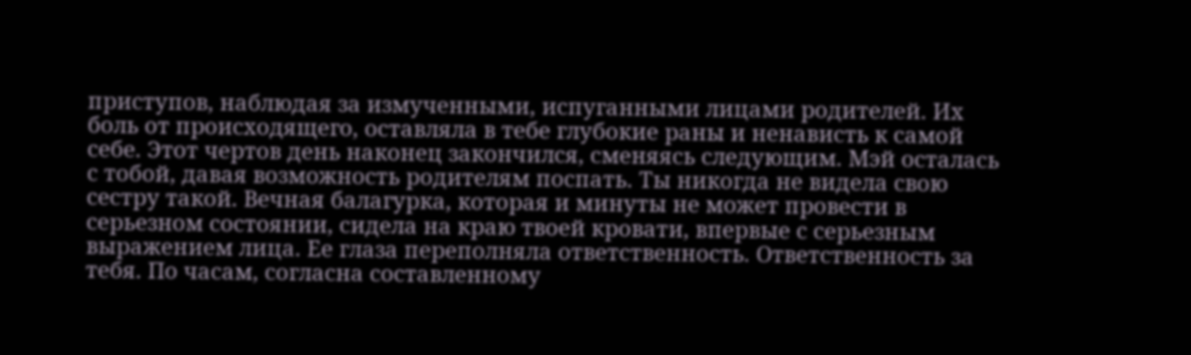приступов, наблюдая за измученными, испуганными лицами родителей. Их боль от происходящего, оставляла в тебе глубокие раны и ненависть к самой себе. Этот чертов день наконец закончился, сменяясь следующим. Мэй осталась с тобой, давая возможность родителям поспать. Ты никогда не видела свою сестру такой. Вечная балагурка, которая и минуты не может провести в серьезном состоянии, сидела на краю твоей кровати, впервые с серьезным выражением лица. Ее глаза переполняла ответственность. Ответственность за тебя. По часам, согласна составленному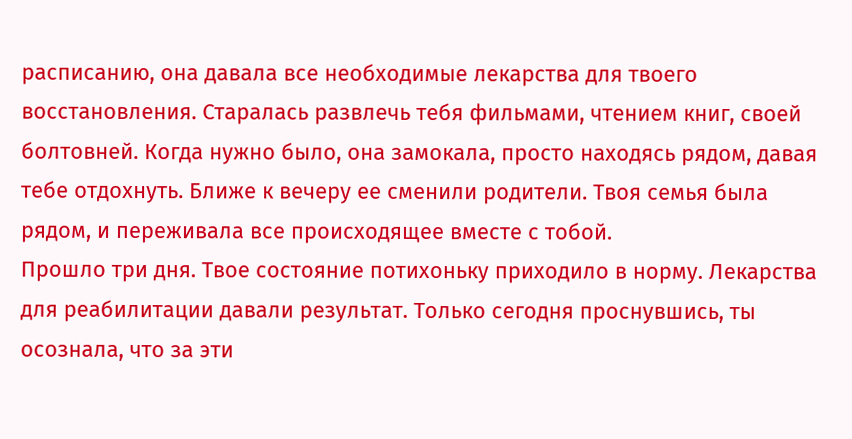расписанию, она давала все необходимые лекарства для твоего восстановления. Старалась развлечь тебя фильмами, чтением книг, своей болтовней. Когда нужно было, она замокала, просто находясь рядом, давая тебе отдохнуть. Ближе к вечеру ее сменили родители. Твоя семья была рядом, и переживала все происходящее вместе с тобой.
Прошло три дня. Твое состояние потихоньку приходило в норму. Лекарства для реабилитации давали результат. Только сегодня проснувшись, ты осознала, что за эти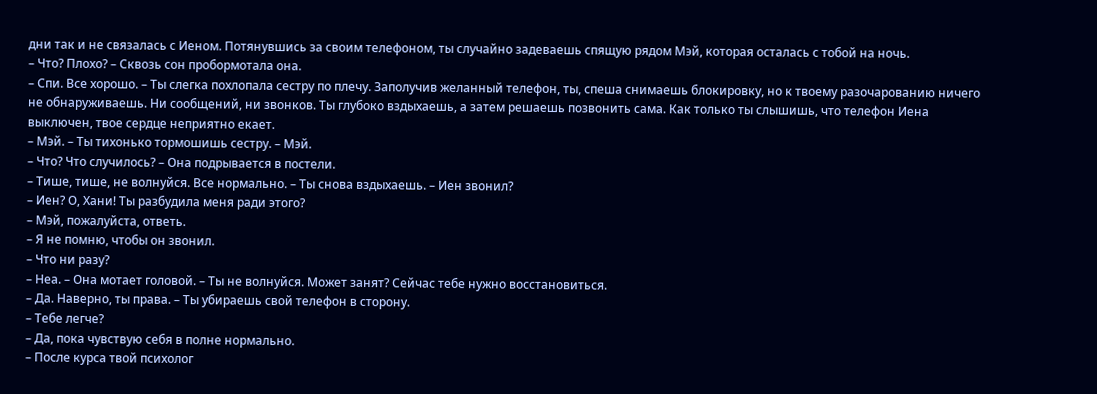дни так и не связалась с Иеном. Потянувшись за своим телефоном, ты случайно задеваешь спящую рядом Мэй, которая осталась с тобой на ночь.
– Что? Плохо? – Сквозь сон пробормотала она.
– Спи. Все хорошо. – Ты слегка похлопала сестру по плечу. Заполучив желанный телефон, ты, спеша снимаешь блокировку, но к твоему разочарованию ничего не обнаруживаешь. Ни сообщений, ни звонков. Ты глубоко вздыхаешь, а затем решаешь позвонить сама. Как только ты слышишь, что телефон Иена выключен, твое сердце неприятно екает.
– Мэй. – Ты тихонько тормошишь сестру. – Мэй.
– Что? Что случилось? – Она подрывается в постели.
– Тише, тише, не волнуйся. Все нормально. – Ты снова вздыхаешь. – Иен звонил?
– Иен? О, Хани! Ты разбудила меня ради этого?
– Мэй, пожалуйста, ответь.
– Я не помню, чтобы он звонил.
– Что ни разу?
– Неа. – Она мотает головой. – Ты не волнуйся. Может занят? Сейчас тебе нужно восстановиться.
– Да. Наверно, ты права. – Ты убираешь свой телефон в сторону.
– Тебе легче?
– Да, пока чувствую себя в полне нормально.
– После курса твой психолог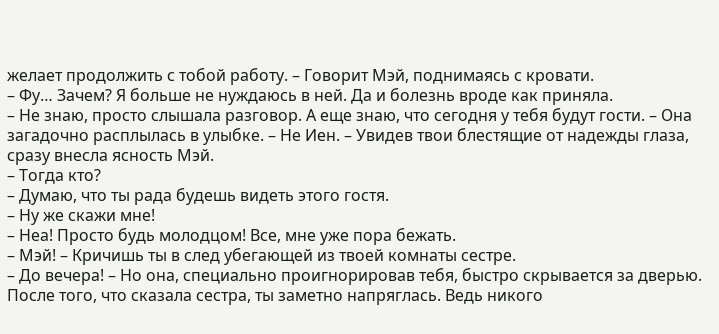желает продолжить с тобой работу. – Говорит Мэй, поднимаясь с кровати.
– Фу… Зачем? Я больше не нуждаюсь в ней. Да и болезнь вроде как приняла.
– Не знаю, просто слышала разговор. А еще знаю, что сегодня у тебя будут гости. – Она загадочно расплылась в улыбке. – Не Иен. – Увидев твои блестящие от надежды глаза, сразу внесла ясность Мэй.
– Тогда кто?
– Думаю, что ты рада будешь видеть этого гостя.
– Ну же скажи мне!
– Неа! Просто будь молодцом! Все, мне уже пора бежать.
– Мэй! – Кричишь ты в след убегающей из твоей комнаты сестре.
– До вечера! – Но она, специально проигнорировав тебя, быстро скрывается за дверью.
После того, что сказала сестра, ты заметно напряглась. Ведь никого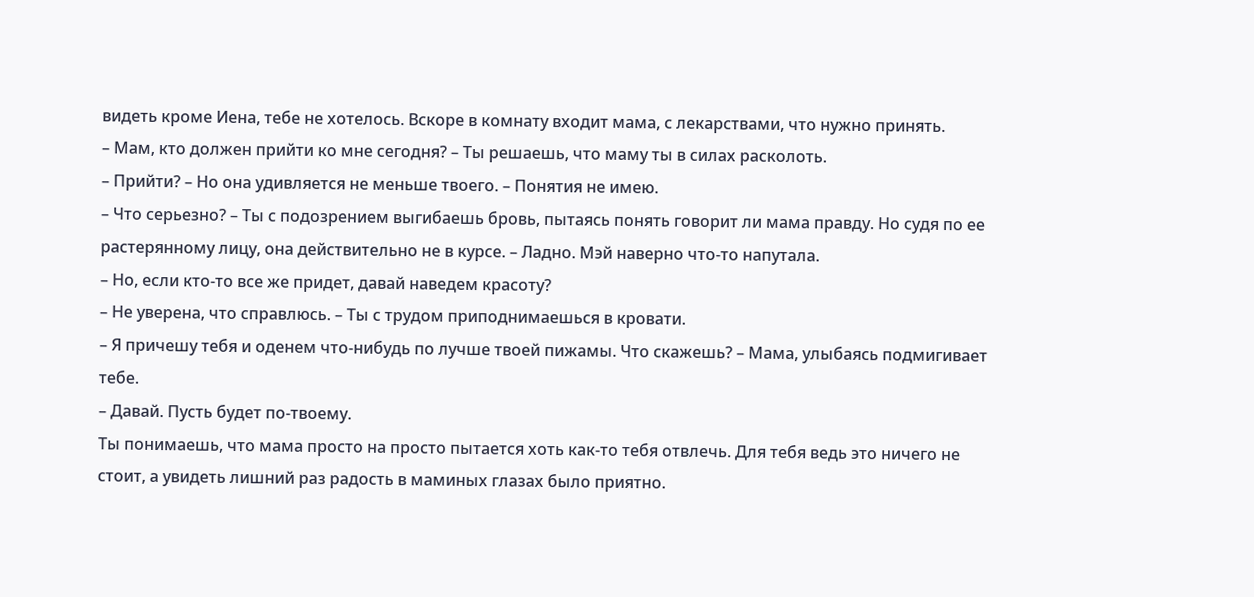видеть кроме Иена, тебе не хотелось. Вскоре в комнату входит мама, с лекарствами, что нужно принять.
– Мам, кто должен прийти ко мне сегодня? – Ты решаешь, что маму ты в силах расколоть.
– Прийти? – Но она удивляется не меньше твоего. – Понятия не имею.
– Что серьезно? – Ты с подозрением выгибаешь бровь, пытаясь понять говорит ли мама правду. Но судя по ее растерянному лицу, она действительно не в курсе. – Ладно. Мэй наверно что-то напутала.
– Но, если кто-то все же придет, давай наведем красоту?
– Не уверена, что справлюсь. – Ты с трудом приподнимаешься в кровати.
– Я причешу тебя и оденем что-нибудь по лучше твоей пижамы. Что скажешь? – Мама, улыбаясь подмигивает тебе.
– Давай. Пусть будет по-твоему.
Ты понимаешь, что мама просто на просто пытается хоть как-то тебя отвлечь. Для тебя ведь это ничего не стоит, а увидеть лишний раз радость в маминых глазах было приятно.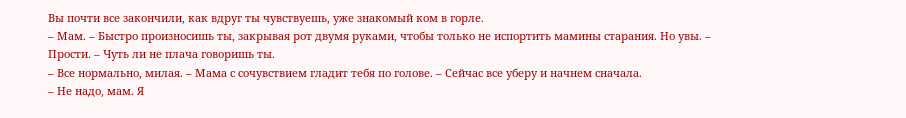Вы почти все закончили, как вдруг ты чувствуешь, уже знакомый ком в горле.
– Мам. – Быстро произносишь ты, закрывая рот двумя руками, чтобы только не испортить мамины старания. Но увы. – Прости. – Чуть ли не плача говоришь ты.
– Все нормально, милая. – Мама с сочувствием гладит тебя по голове. – Сейчас все уберу и начнем сначала.
– Не надо, мам. Я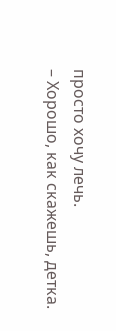просто хочу лечь.
– Хорошо, как скажешь, детка.